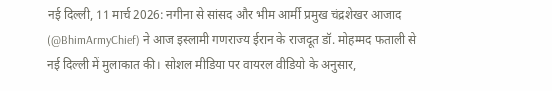नई दिल्ली, 11 मार्च 2026: नगीना से सांसद और भीम आर्मी प्रमुख चंद्रशेखर आजाद (@BhimArmyChief) ने आज इस्लामी गणराज्य ईरान के राजदूत डॉ. मोहम्मद फताली से नई दिल्ली में मुलाकात की। सोशल मीडिया पर वायरल वीडियो के अनुसार,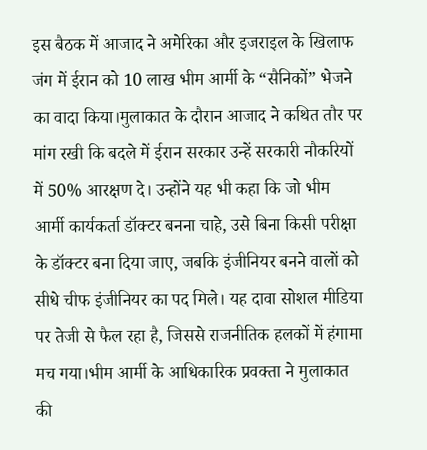इस बैठक में आजाद ने अमेरिका और इजराइल के खिलाफ जंग में ईरान को 10 लाख भीम आर्मी के “सैनिकों” भेजने का वादा किया।मुलाकात के दौरान आजाद ने कथित तौर पर मांग रखी कि बदले में ईरान सरकार उन्हें सरकारी नौकरियों में 50% आरक्षण दे। उन्होंने यह भी कहा कि जो भीम आर्मी कार्यकर्ता डॉक्टर बनना चाहे, उसे बिना किसी परीक्षा के डॉक्टर बना दिया जाए, जबकि इंजीनियर बनने वालों को सीधे चीफ इंजीनियर का पद मिले। यह दावा सोशल मीडिया पर तेजी से फैल रहा है, जिससे राजनीतिक हलकों में हंगामा मच गया।भीम आर्मी के आधिकारिक प्रवक्ता ने मुलाकात की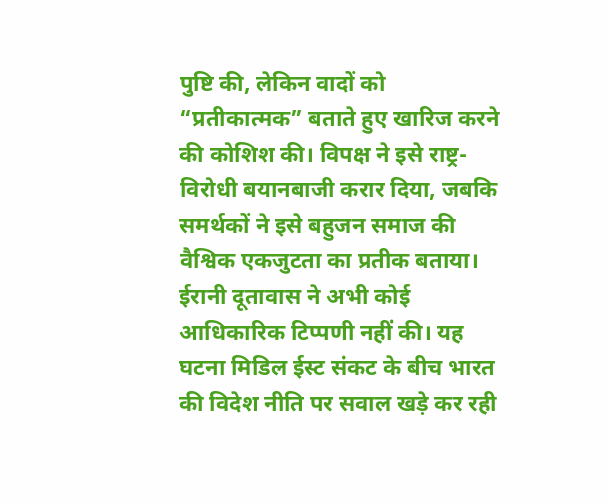पुष्टि की, लेकिन वादों को “प्रतीकात्मक” बताते हुए खारिज करने की कोशिश की। विपक्ष ने इसे राष्ट्र-विरोधी बयानबाजी करार दिया, जबकि समर्थकों ने इसे बहुजन समाज की वैश्विक एकजुटता का प्रतीक बताया। ईरानी दूतावास ने अभी कोई आधिकारिक टिप्पणी नहीं की। यह घटना मिडिल ईस्ट संकट के बीच भारत की विदेश नीति पर सवाल खड़े कर रही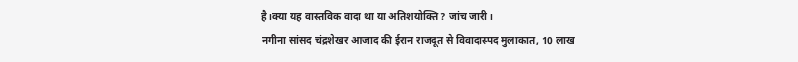है।क्या यह वास्तविक वादा था या अतिशयोक्ति? जांच जारी।
नगीना सांसद चंद्रशेखर आजाद की ईरान राजदूत से विवादास्पद मुलाकात, 10 लाख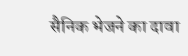सैनिक भेजने का दावा